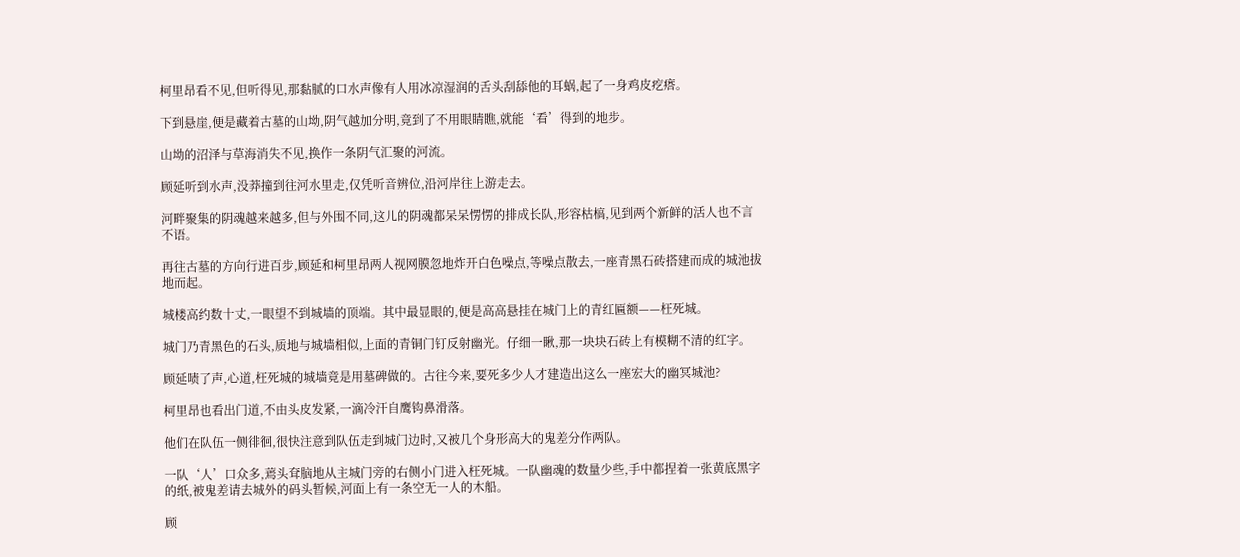柯里昂看不见,但听得见,那黏腻的口水声像有人用冰凉湿润的舌头刮舔他的耳蜗,起了一身鸡皮疙瘩。

下到悬崖,便是藏着古墓的山坳,阴气越加分明,竟到了不用眼睛瞧,就能‘看’得到的地步。

山坳的沼泽与草海消失不见,换作一条阴气汇聚的河流。

顾延听到水声,没莽撞到往河水里走,仅凭听音辨位,沿河岸往上游走去。

河畔聚集的阴魂越来越多,但与外围不同,这儿的阴魂都呆呆愣愣的排成长队,形容枯槁,见到两个新鲜的活人也不言不语。

再往古墓的方向行进百步,顾延和柯里昂两人视网膜忽地炸开白色噪点,等噪点散去,一座青黑石砖搭建而成的城池拔地而起。

城楼高约数十丈,一眼望不到城墙的顶端。其中最显眼的,便是高高悬挂在城门上的青红匾额——枉死城。

城门乃青黑色的石头,质地与城墙相似,上面的青铜门钉反射幽光。仔细一瞅,那一块块石砖上有模糊不清的红字。

顾延啧了声,心道,枉死城的城墙竟是用墓碑做的。古往今来,要死多少人才建造出这么一座宏大的幽冥城池?

柯里昂也看出门道,不由头皮发紧,一滴冷汗自鹰钩鼻滑落。

他们在队伍一侧徘徊,很快注意到队伍走到城门边时,又被几个身形高大的鬼差分作两队。

一队‘人’口众多,蔫头耷脑地从主城门旁的右侧小门进入枉死城。一队幽魂的数量少些,手中都捏着一张黄底黑字的纸,被鬼差请去城外的码头暂候,河面上有一条空无一人的木船。

顾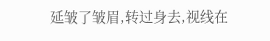延皱了皱眉,转过身去,视线在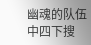幽魂的队伍中四下搜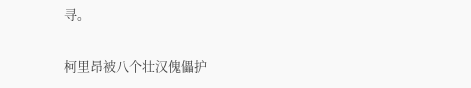寻。

柯里昂被八个壮汉傀儡护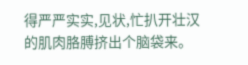得严严实实,见状,忙扒开壮汉的肌肉胳膊挤出个脑袋来。